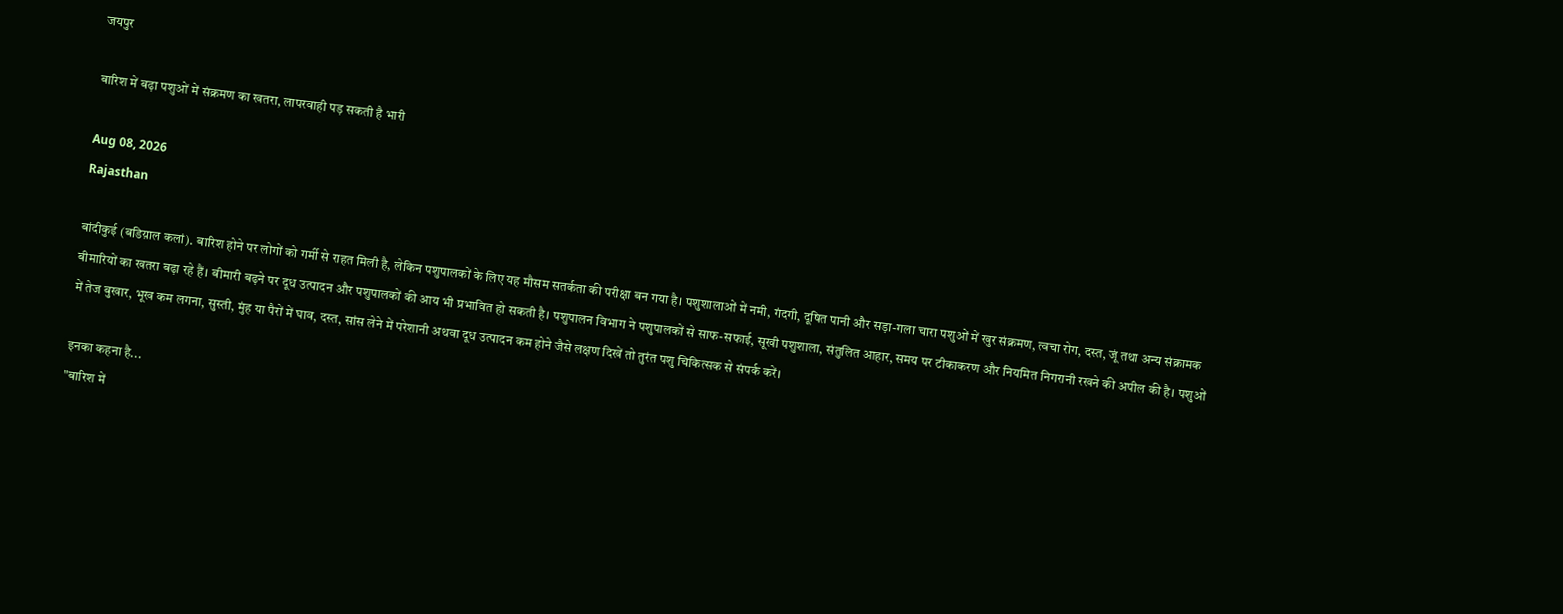जयपुर

बारिश में बढ़ा पशुओं में संक्रमण का खतरा, लापरवाही पड़ सकती है भारी

Aug 08, 2026
Rajasthan

बांदीकुई (बडिय़ाल कलां). बारिश होने पर लोगों को गर्मी से राहत मिली है, लेकिन पशुपालकों के लिए यह मौसम सतर्कता की परीक्षा बन गया है। पशुशालाओं में नमी, गंदगी, दूषित पानी और सड़ा-गला चारा पशुओं में खुर संक्रमण, त्वचा रोग, दस्त, जूं तथा अन्य संक्रामक बीमारियों का खतरा बढ़ा रहे हैं। बीमारी बढ़ने पर दूध उत्पादन और पशुपालकों की आय भी प्रभावित हो सकती है। पशुपालन विभाग ने पशुपालकों से साफ-सफाई, सूखी पशुशाला, संतुलित आहार, समय पर टीकाकरण और नियमित निगरानी रखने की अपील की है। पशुओं में तेज बुखार, भूख कम लगना, सुस्ती, मुंह या पैरों में घाव, दस्त, सांस लेने में परेशानी अथवा दूध उत्पादन कम होने जैसे लक्षण दिखें तो तुरंत पशु चिकित्सक से संपर्क करें।

इनका कहना है...
"बारिश में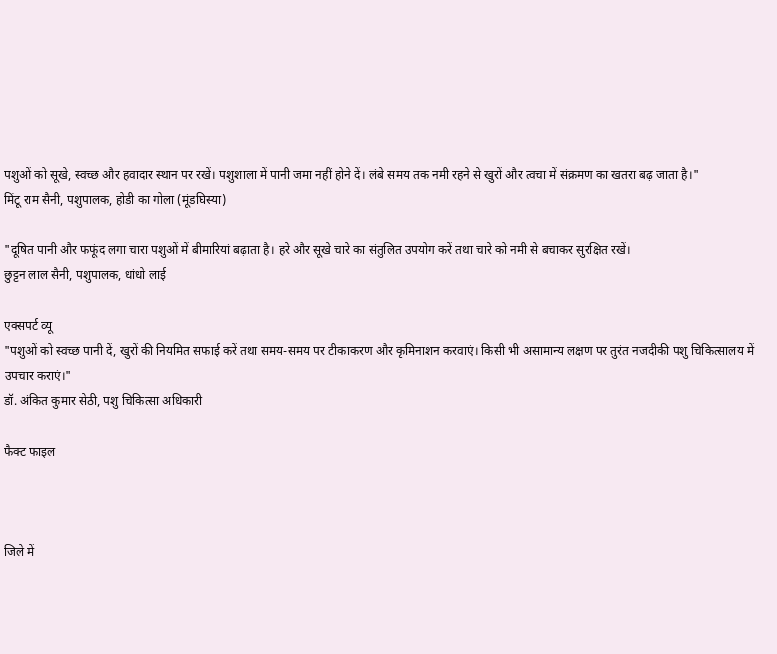पशुओं को सूखे, स्वच्छ और हवादार स्थान पर रखें। पशुशाला में पानी जमा नहीं होने दें। लंबे समय तक नमी रहने से खुरों और त्वचा में संक्रमण का खतरा बढ़ जाता है।"
मिंटू राम सैनी, पशुपालक, होडी का गोला (मूंडघिस्या)

"दूषित पानी और फफूंद लगा चारा पशुओं में बीमारियां बढ़ाता है। हरे और सूखे चारे का संतुलित उपयोग करें तथा चारे को नमी से बचाकर सुरक्षित रखें।
छुट्टन लाल सैनी, पशुपालक, धांधो लाई

एक्सपर्ट व्यू
"पशुओं को स्वच्छ पानी दें, खुरों की नियमित सफाई करें तथा समय-समय पर टीकाकरण और कृमिनाशन करवाएं। किसी भी असामान्य लक्षण पर तुरंत नजदीकी पशु चिकित्सालय में उपचार कराएं।"
डॉ. अंकित कुमार सेठी, पशु चिकित्सा अधिकारी

फैक्ट फाइल



जिले में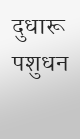दुधारू पशुधन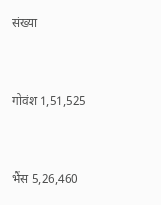संख्या



गोवंश 1,51,525



भैंस 5,26,460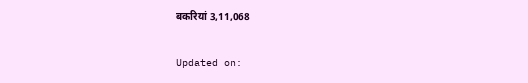बकरियां 3,11,068

Updated on: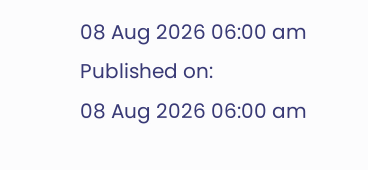08 Aug 2026 06:00 am
Published on:
08 Aug 2026 06:00 am